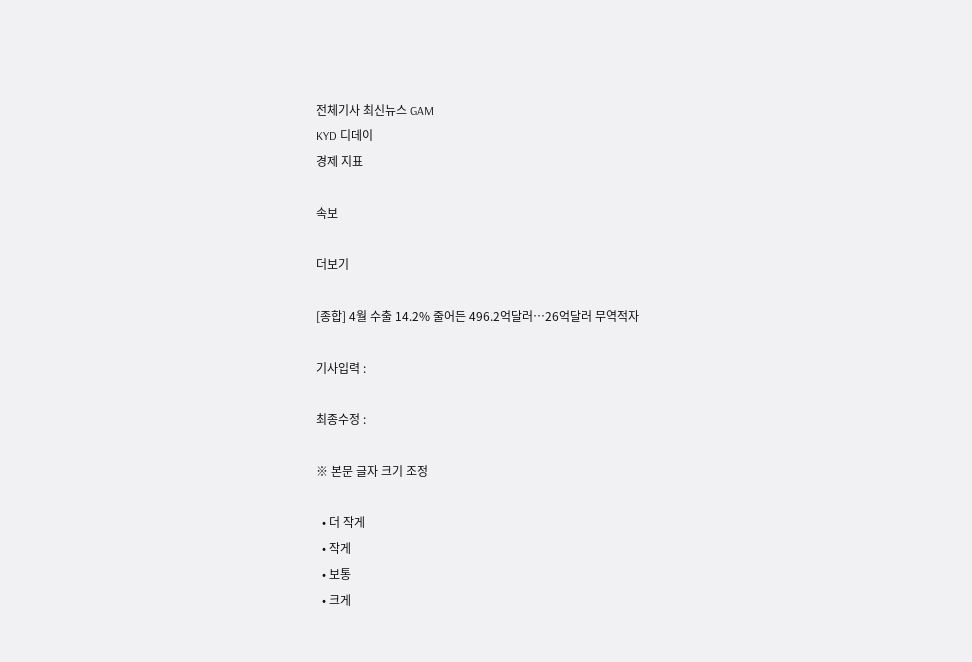전체기사 최신뉴스 GAM
KYD 디데이
경제 지표

속보

더보기

[종합] 4월 수출 14.2% 줄어든 496.2억달러…26억달러 무역적자

기사입력 :

최종수정 :

※ 본문 글자 크기 조정

  • 더 작게
  • 작게
  • 보통
  • 크게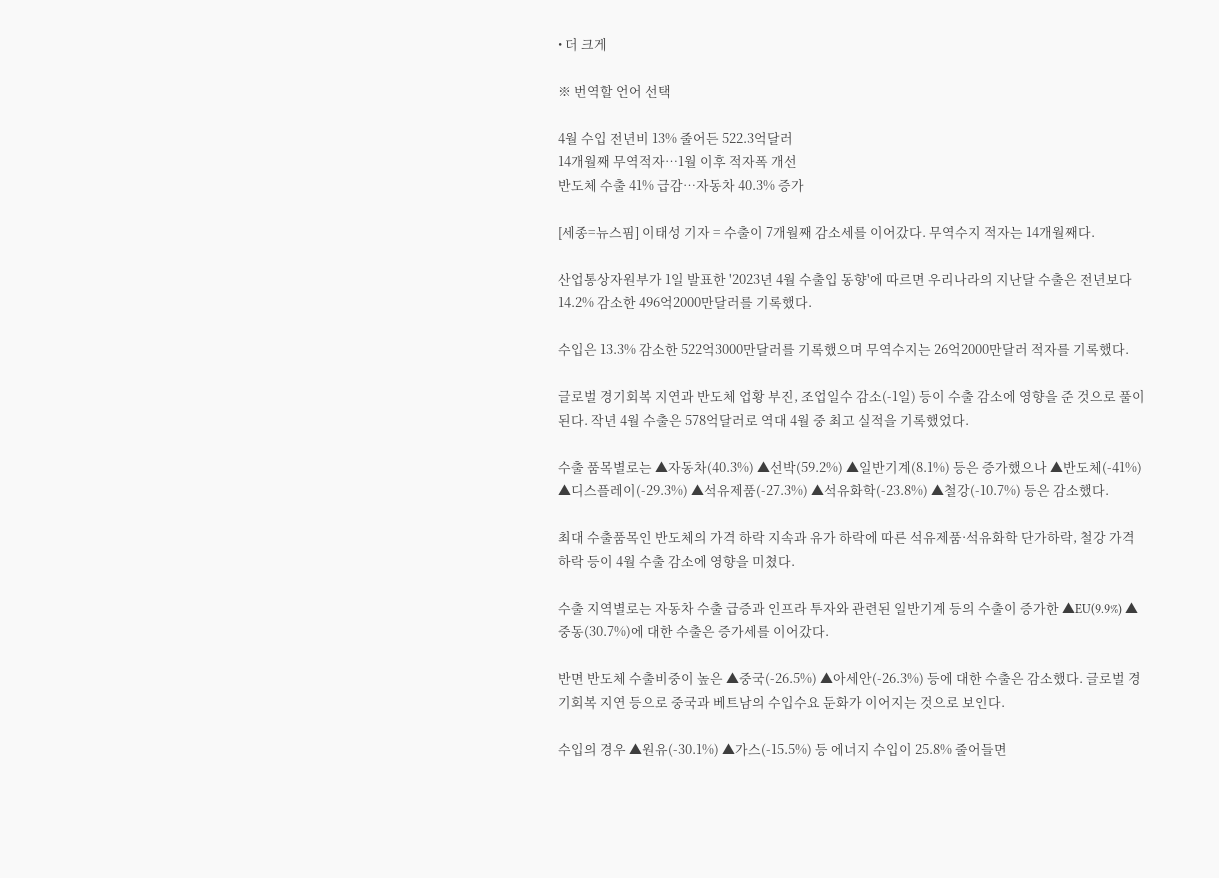• 더 크게

※ 번역할 언어 선택

4월 수입 전년비 13% 줄어든 522.3억달러
14개월째 무역적자…1월 이후 적자폭 개선
반도체 수출 41% 급감…자동차 40.3% 증가

[세종=뉴스핌] 이태성 기자 = 수출이 7개월째 감소세를 이어갔다. 무역수지 적자는 14개월째다.

산업통상자원부가 1일 발표한 '2023년 4월 수출입 동향'에 따르면 우리나라의 지난달 수출은 전년보다 14.2% 감소한 496억2000만달러를 기록했다.

수입은 13.3% 감소한 522억3000만달러를 기록했으며 무역수지는 26억2000만달러 적자를 기록했다.

글로벌 경기회복 지연과 반도체 업황 부진, 조업일수 감소(-1일) 등이 수출 감소에 영향을 준 것으로 풀이된다. 작년 4월 수출은 578억달러로 역대 4월 중 최고 실적을 기록했었다.

수출 품목별로는 ▲자동차(40.3%) ▲선박(59.2%) ▲일반기계(8.1%) 등은 증가했으나 ▲반도체(-41%) ▲디스플레이(-29.3%) ▲석유제품(-27.3%) ▲석유화학(-23.8%) ▲철강(-10.7%) 등은 감소했다.

최대 수출품목인 반도체의 가격 하락 지속과 유가 하락에 따른 석유제품·석유화학 단가하락, 철강 가격 하락 등이 4월 수출 감소에 영향을 미쳤다.

수출 지역별로는 자동차 수출 급증과 인프라 투자와 관련된 일반기계 등의 수출이 증가한 ▲EU(9.9%) ▲중동(30.7%)에 대한 수출은 증가세를 이어갔다.

반면 반도체 수출비중이 높은 ▲중국(-26.5%) ▲아세안(-26.3%) 등에 대한 수출은 감소했다. 글로벌 경기회복 지연 등으로 중국과 베트남의 수입수요 둔화가 이어지는 것으로 보인다.

수입의 경우 ▲원유(-30.1%) ▲가스(-15.5%) 등 에너지 수입이 25.8% 줄어들면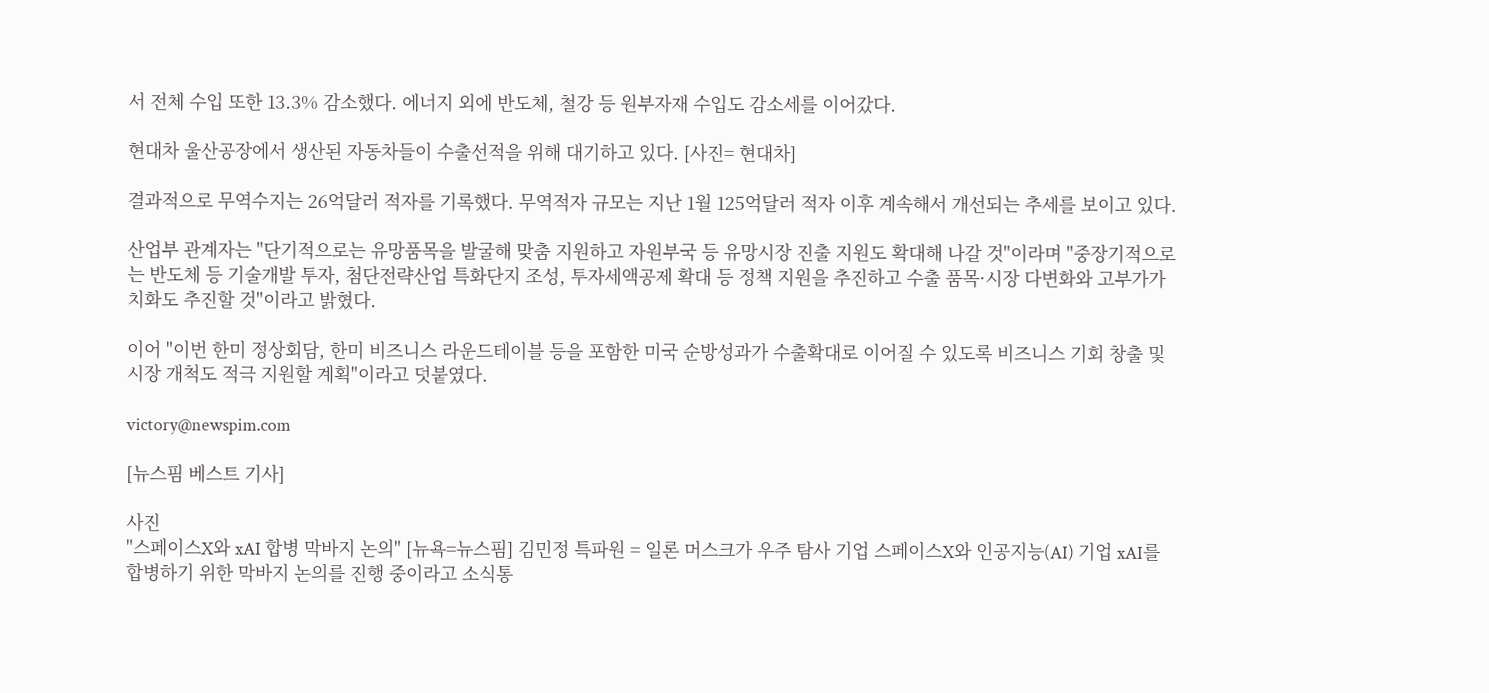서 전체 수입 또한 13.3% 감소했다. 에너지 외에 반도체, 철강 등 원부자재 수입도 감소세를 이어갔다.

현대차 울산공장에서 생산된 자동차들이 수출선적을 위해 대기하고 있다. [사진= 현대차]

결과적으로 무역수지는 26억달러 적자를 기록했다. 무역적자 규모는 지난 1월 125억달러 적자 이후 계속해서 개선되는 추세를 보이고 있다.

산업부 관계자는 "단기적으로는 유망품목을 발굴해 맞춤 지원하고 자원부국 등 유망시장 진출 지원도 확대해 나갈 것"이라며 "중장기적으로는 반도체 등 기술개발 투자, 첨단전략산업 특화단지 조성, 투자세액공제 확대 등 정책 지원을 추진하고 수출 품목·시장 다변화와 고부가가치화도 추진할 것"이라고 밝혔다.

이어 "이번 한미 정상회담, 한미 비즈니스 라운드테이블 등을 포함한 미국 순방성과가 수출확대로 이어질 수 있도록 비즈니스 기회 창출 및 시장 개척도 적극 지원할 계획"이라고 덧붙였다.

victory@newspim.com

[뉴스핌 베스트 기사]

사진
"스페이스X와 xAI 합병 막바지 논의" [뉴욕=뉴스핌] 김민정 특파원 = 일론 머스크가 우주 탐사 기업 스페이스X와 인공지능(AI) 기업 xAI를 합병하기 위한 막바지 논의를 진행 중이라고 소식통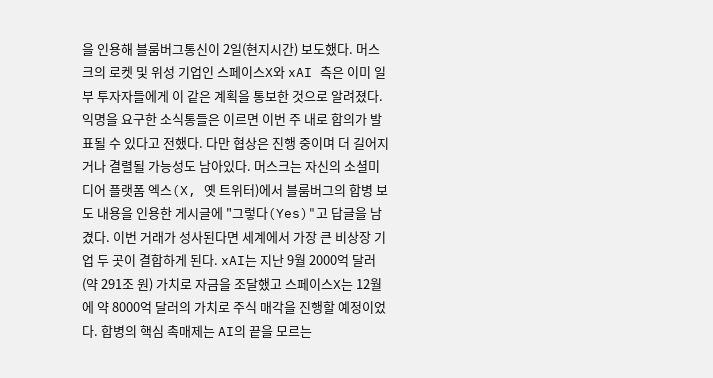을 인용해 블룸버그통신이 2일(현지시간) 보도했다. 머스크의 로켓 및 위성 기업인 스페이스X와 xAI 측은 이미 일부 투자자들에게 이 같은 계획을 통보한 것으로 알려졌다. 익명을 요구한 소식통들은 이르면 이번 주 내로 합의가 발표될 수 있다고 전했다. 다만 협상은 진행 중이며 더 길어지거나 결렬될 가능성도 남아있다. 머스크는 자신의 소셜미디어 플랫폼 엑스(X, 옛 트위터)에서 블룸버그의 합병 보도 내용을 인용한 게시글에 "그렇다(Yes)"고 답글을 남겼다. 이번 거래가 성사된다면 세계에서 가장 큰 비상장 기업 두 곳이 결합하게 된다. xAI는 지난 9월 2000억 달러(약 291조 원) 가치로 자금을 조달했고 스페이스X는 12월에 약 8000억 달러의 가치로 주식 매각을 진행할 예정이었다. 합병의 핵심 촉매제는 AI의 끝을 모르는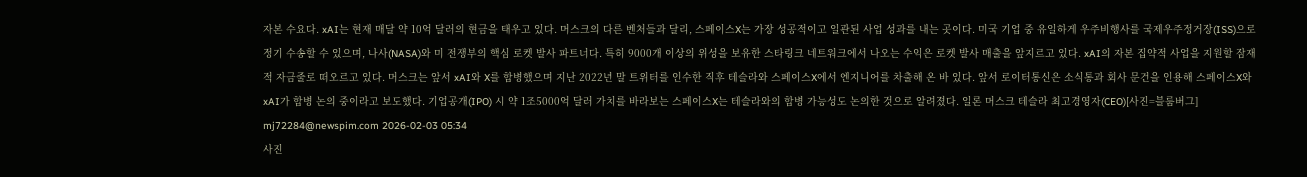자본 수요다. xAI는 현재 매달 약 10억 달러의 현금을 태우고 있다. 머스크의 다른 벤처들과 달리, 스페이스X는 가장 성공적이고 일관된 사업 성과를 내는 곳이다. 미국 기업 중 유일하게 우주비행사를 국제우주정거장(ISS)으로 정기 수송할 수 있으며, 나사(NASA)와 미 전쟁부의 핵심 로켓 발사 파트너다. 특히 9000개 이상의 위성을 보유한 스타링크 네트워크에서 나오는 수익은 로켓 발사 매출을 앞지르고 있다. xAI의 자본 집약적 사업을 지원할 잠재적 자금줄로 떠오르고 있다. 머스크는 앞서 xAI와 X를 합병했으며 지난 2022년 말 트위터를 인수한 직후 테슬라와 스페이스X에서 엔지니어를 차출해 온 바 있다. 앞서 로이터통신은 소식통과 회사 문건을 인용해 스페이스X와 xAI가 합병 논의 중이라고 보도했다. 기업공개(IPO) 시 약 1조5000억 달러 가치를 바라보는 스페이스X는 테슬라와의 합병 가능성도 논의한 것으로 알려졌다. 일론 머스크 테슬라 최고경영자(CEO)[사진=블룸버그] mj72284@newspim.com 2026-02-03 05:34
사진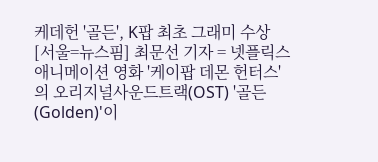케데헌 '골든', K팝 최초 그래미 수상 [서울=뉴스핌] 최문선 기자 = 넷플릭스 애니메이션 영화 '케이팝 데몬 헌터스'의 오리지널사운드트랙(OST) '골든(Golden)'이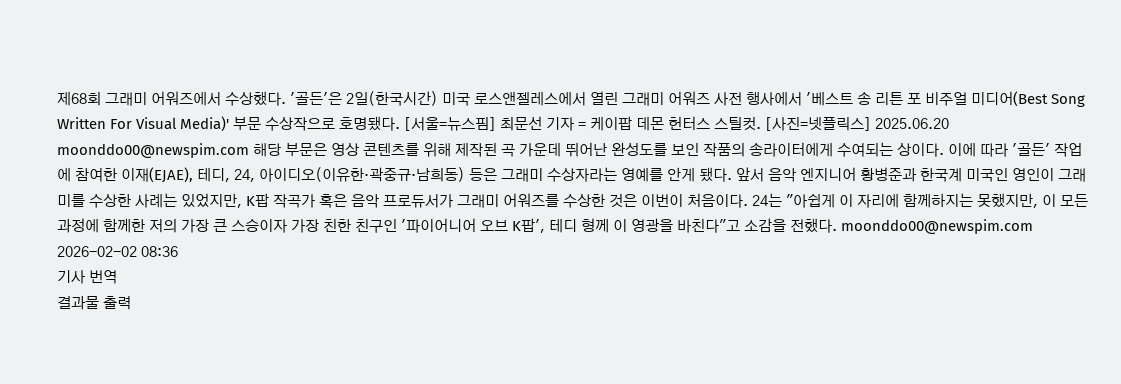제68회 그래미 어워즈에서 수상했다. '골든'은 2일(한국시간) 미국 로스앤젤레스에서 열린 그래미 어워즈 사전 행사에서 '베스트 송 리튼 포 비주얼 미디어(Best Song Written For Visual Media)' 부문 수상작으로 호명됐다. [서울=뉴스핌] 최문선 기자 = 케이팝 데몬 헌터스 스틸컷. [사진=넷플릭스] 2025.06.20 moonddo00@newspim.com 해당 부문은 영상 콘텐츠를 위해 제작된 곡 가운데 뛰어난 완성도를 보인 작품의 송라이터에게 수여되는 상이다. 이에 따라 '골든' 작업에 참여한 이재(EJAE), 테디, 24, 아이디오(이유한·곽중규·남희동) 등은 그래미 수상자라는 영예를 안게 됐다. 앞서 음악 엔지니어 황병준과 한국계 미국인 영인이 그래미를 수상한 사례는 있었지만, K팝 작곡가 혹은 음악 프로듀서가 그래미 어워즈를 수상한 것은 이번이 처음이다. 24는 "아쉽게 이 자리에 함께하지는 못했지만, 이 모든 과정에 함께한 저의 가장 큰 스승이자 가장 친한 친구인 '파이어니어 오브 K팝', 테디 형께 이 영광을 바친다"고 소감을 전했다. moonddo00@newspim.com 2026-02-02 08:36
기사 번역
결과물 출력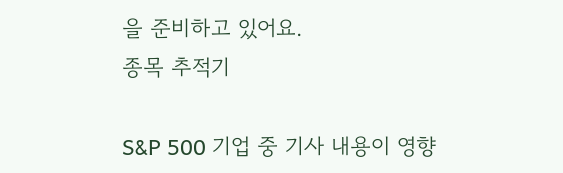을 준비하고 있어요.
종목 추적기

S&P 500 기업 중 기사 내용이 영향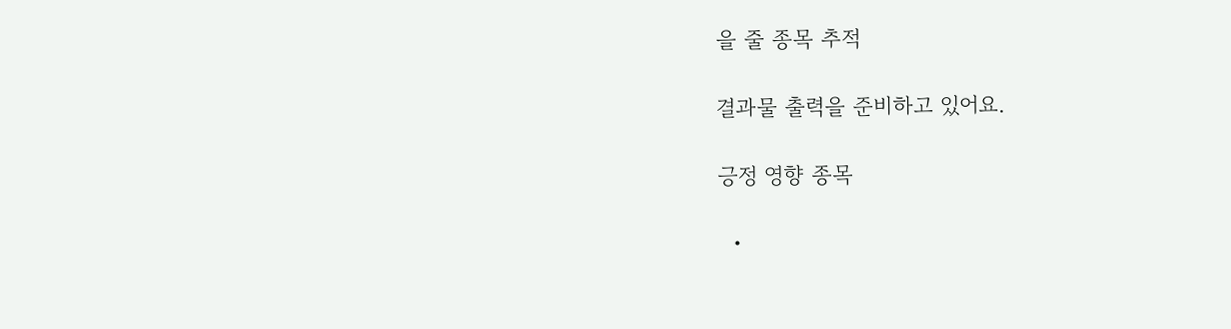을 줄 종목 추적

결과물 출력을 준비하고 있어요.

긍정 영향 종목

  •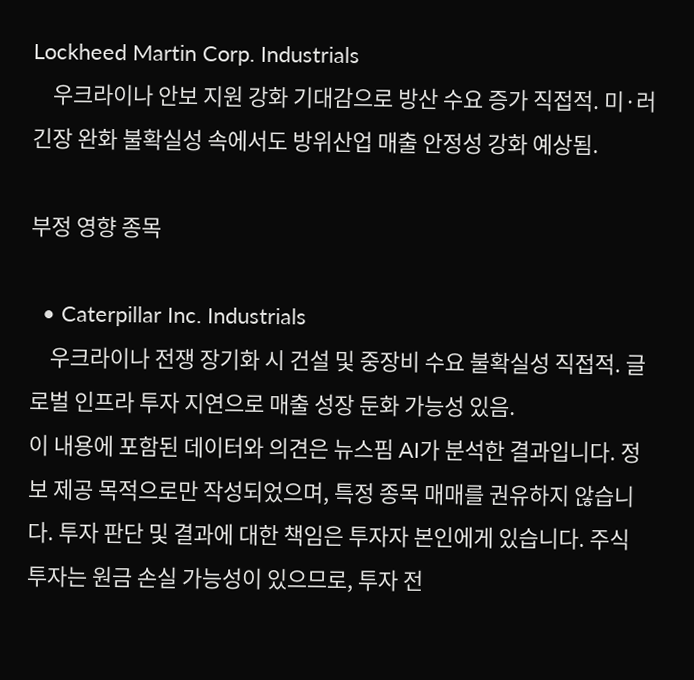Lockheed Martin Corp. Industrials
    우크라이나 안보 지원 강화 기대감으로 방산 수요 증가 직접적. 미·러 긴장 완화 불확실성 속에서도 방위산업 매출 안정성 강화 예상됨.

부정 영향 종목

  • Caterpillar Inc. Industrials
    우크라이나 전쟁 장기화 시 건설 및 중장비 수요 불확실성 직접적. 글로벌 인프라 투자 지연으로 매출 성장 둔화 가능성 있음.
이 내용에 포함된 데이터와 의견은 뉴스핌 AI가 분석한 결과입니다. 정보 제공 목적으로만 작성되었으며, 특정 종목 매매를 권유하지 않습니다. 투자 판단 및 결과에 대한 책임은 투자자 본인에게 있습니다. 주식 투자는 원금 손실 가능성이 있으므로, 투자 전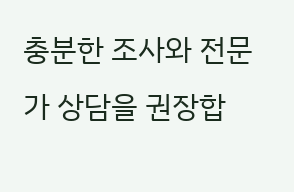충분한 조사와 전문가 상담을 권장합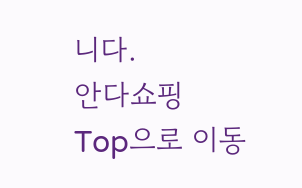니다.
안다쇼핑
Top으로 이동